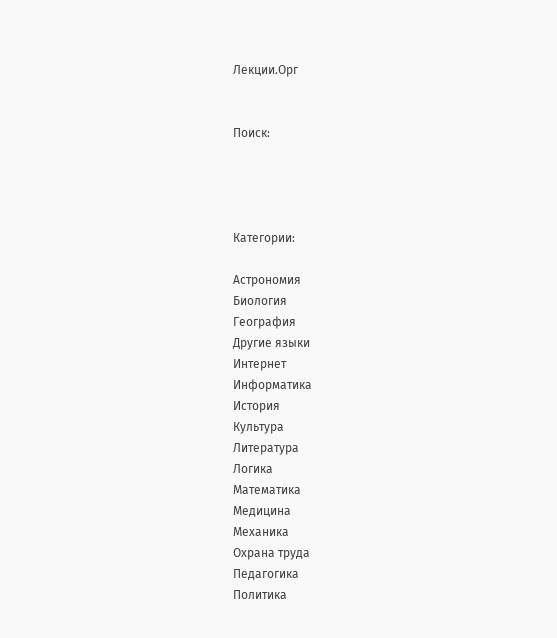Лекции.Орг


Поиск:




Категории:

Астрономия
Биология
География
Другие языки
Интернет
Информатика
История
Культура
Литература
Логика
Математика
Медицина
Механика
Охрана труда
Педагогика
Политика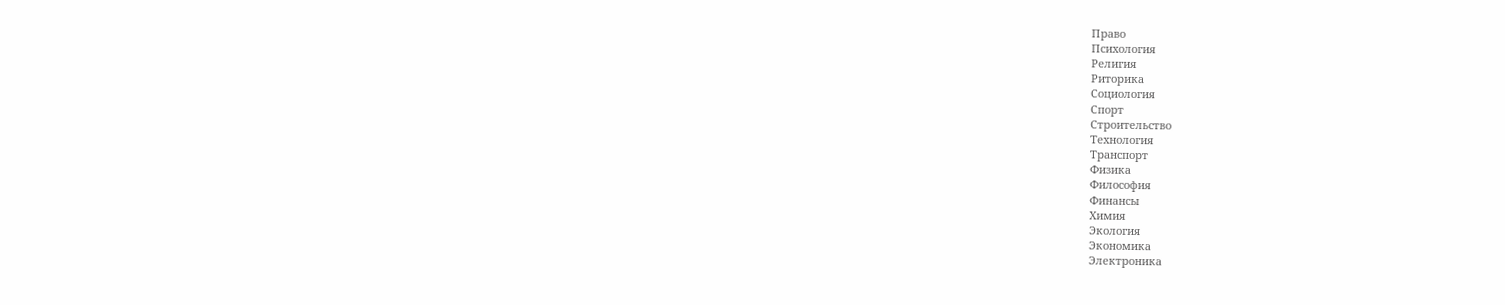Право
Психология
Религия
Риторика
Социология
Спорт
Строительство
Технология
Транспорт
Физика
Философия
Финансы
Химия
Экология
Экономика
Электроника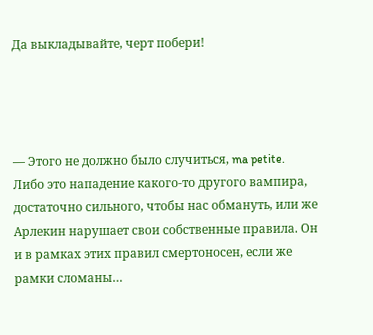Да выкладывайте, черт побери!




— Этого не должно было случиться, ma petite. Либо это нападение какого-то другого вампира, достаточно сильного, чтобы нас обмануть, или же Арлекин нарушает свои собственные правила. Он и в рамках этих правил смертоносен, если же рамки сломаны…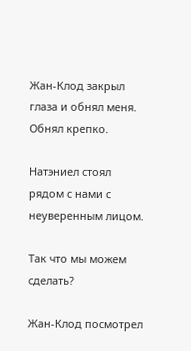Жан-Клод закрыл глаза и обнял меня. Обнял крепко.

Натэниел стоял рядом с нами с неуверенным лицом.

Так что мы можем сделать?

Жан-Клод посмотрел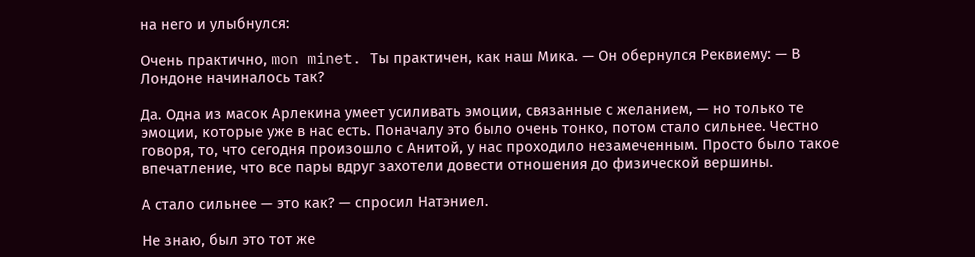на него и улыбнулся:

Очень практично, mon minet. Ты практичен, как наш Мика. — Он обернулся Реквиему: — В Лондоне начиналось так?

Да. Одна из масок Арлекина умеет усиливать эмоции, связанные с желанием, — но только те эмоции, которые уже в нас есть. Поначалу это было очень тонко, потом стало сильнее. Честно говоря, то, что сегодня произошло с Анитой, у нас проходило незамеченным. Просто было такое впечатление, что все пары вдруг захотели довести отношения до физической вершины.

А стало сильнее — это как? — спросил Натэниел.

Не знаю, был это тот же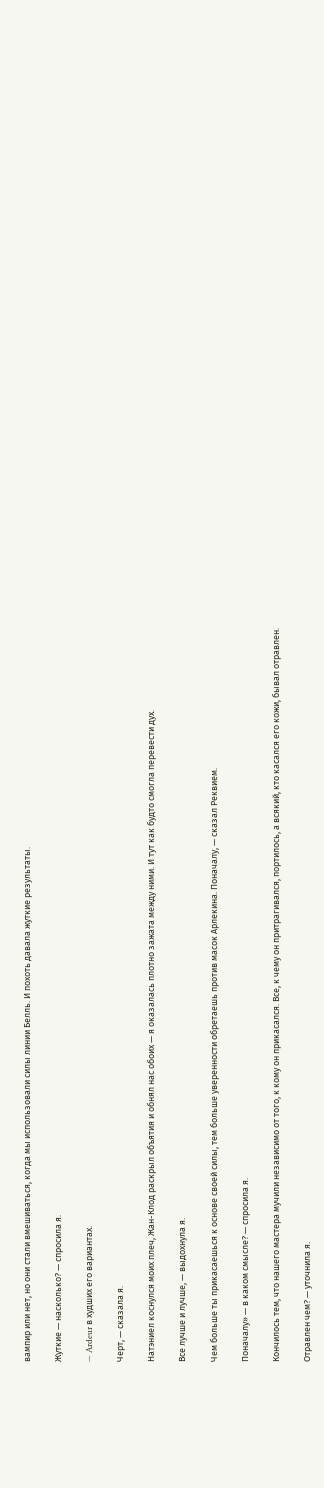вампир или нет, но они стали вмешиваться, когда мы использовали силы линии Белль. И похоть давала жуткие результаты.

Жуткие — насколько? — спросила я.

— Ardeur в худших его вариантах.

Черт, — сказала я.

Натэниел коснулся моих плеч, Жан-Клод раскрыл объятия и обнял нас обоих — я оказалась плотно зажата между ними. И тут как будто смогла перевести дух.

Все лучше и лучше, — выдохнула я.

Чем больше ты прикасаешься к основе своей силы, тем больше уверенности обретаешь против масок Арлекина. Поначалу, — сказал Реквием.

Поначалу» — в каком смысле? — спросила я.

Кончилось тем, что нашего мастера мучили независимо от того, к кому он прикасался. Все, к чему он притрагивался, портилось, а всякий, кто касался его кожи, бывал отравлен.

Отравлен чем? — уточнила я.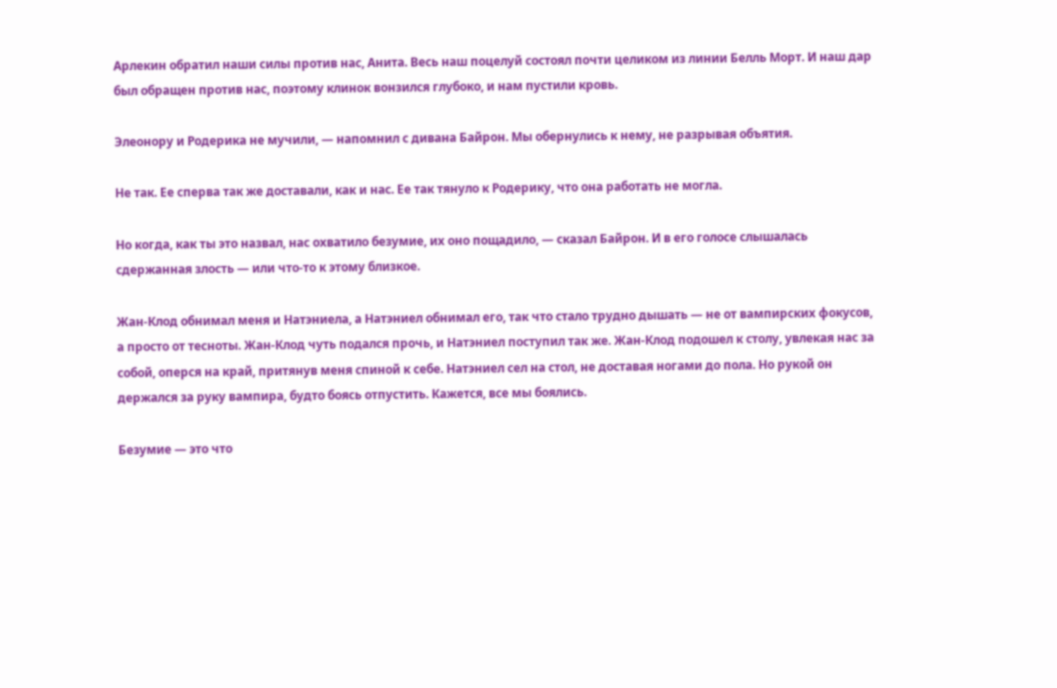Арлекин обратил наши силы против нас, Анита. Весь наш поцелуй состоял почти целиком из линии Белль Морт. И наш дар был обращен против нас, поэтому клинок вонзился глубоко, и нам пустили кровь.

Элеонору и Родерика не мучили, — напомнил с дивана Байрон. Мы обернулись к нему, не разрывая объятия.

Не так. Ее сперва так же доставали, как и нас. Ее так тянуло к Родерику, что она работать не могла.

Но когда, как ты это назвал, нас охватило безумие, их оно пощадило, — сказал Байрон. И в его голосе слышалась сдержанная злость — или что-то к этому близкое.

Жан-Клод обнимал меня и Натэниела, а Натэниел обнимал его, так что стало трудно дышать — не от вампирских фокусов, а просто от тесноты. Жан-Клод чуть подался прочь, и Натэниел поступил так же. Жан-Клод подошел к столу, увлекая нас за собой, оперся на край, притянув меня спиной к себе. Натэниел сел на стол, не доставая ногами до пола. Но рукой он держался за руку вампира, будто боясь отпустить. Кажется, все мы боялись.

Безумие — это что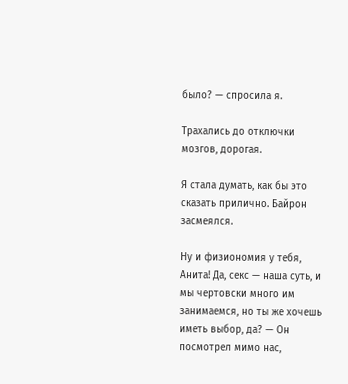было? — спросила я.

Трахались до отключки мозгов, дорогая.

Я стала думать, как бы это сказать прилично. Байрон засмеялся.

Ну и физиономия у тебя, Анита! Да, секс — наша суть, и мы чертовски много им занимаемся, но ты же хочешь иметь выбор, да? — Он посмотрел мимо нас,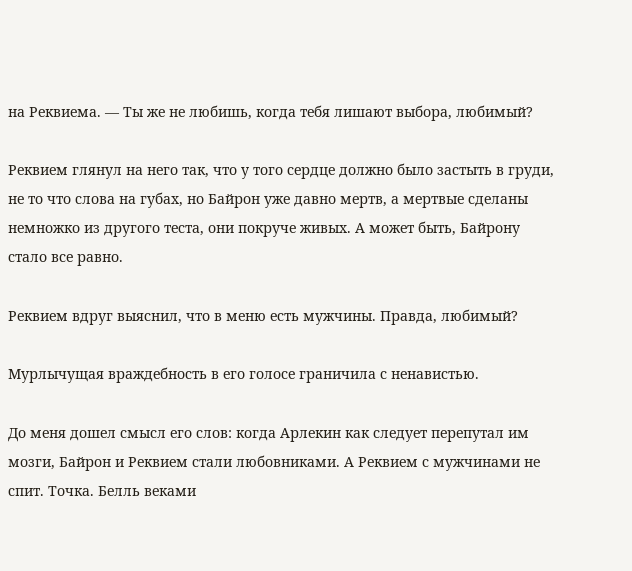на Реквиема. — Ты же не любишь, когда тебя лишают выбора, любимый?

Реквием глянул на него так, что у того сердце должно было застыть в груди, не то что слова на губах, но Байрон уже давно мертв, а мертвые сделаны немножко из другого теста, они покруче живых. А может быть, Байрону стало все равно.

Реквием вдруг выяснил, что в меню есть мужчины. Правда, любимый?

Мурлычущая враждебность в его голосе граничила с ненавистью.

До меня дошел смысл его слов: когда Арлекин как следует перепутал им мозги, Байрон и Реквием стали любовниками. А Реквием с мужчинами не спит. Точка. Белль веками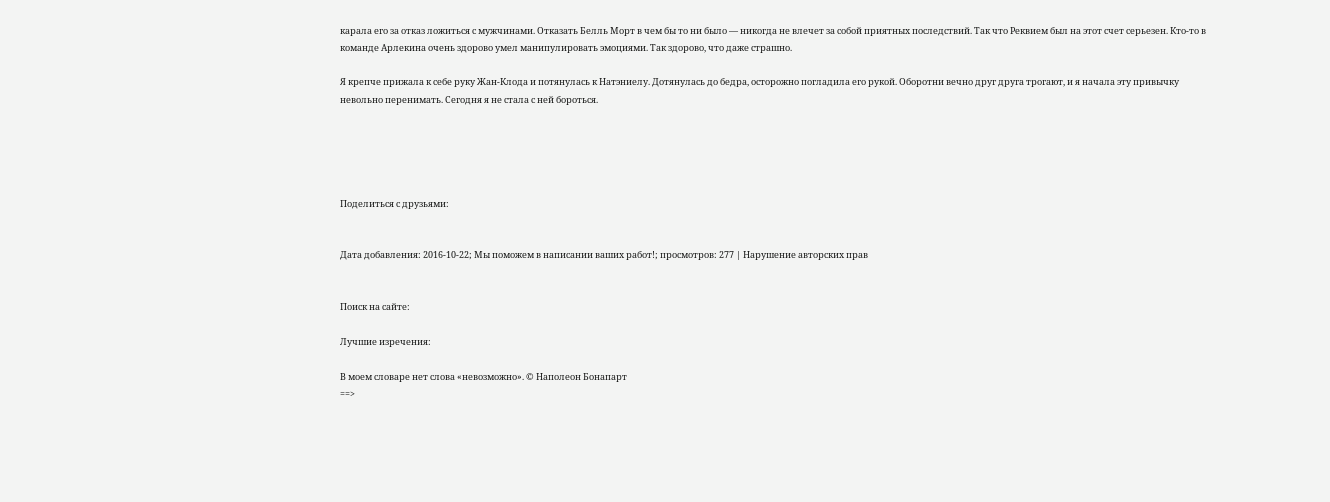карала его за отказ ложиться с мужчинами. Отказать Белль Морт в чем бы то ни было — никогда не влечет за собой приятных последствий. Так что Реквием был на этот счет серьезен. Кто-то в команде Арлекина очень здорово умел манипулировать эмоциями. Так здорово, что даже страшно.

Я крепче прижала к себе руку Жан-Клода и потянулась к Натэниелу. Дотянулась до бедра, осторожно погладила его рукой. Оборотни вечно друг друга трогают, и я начала эту привычку невольно перенимать. Сегодня я не стала с ней бороться.





Поделиться с друзьями:


Дата добавления: 2016-10-22; Мы поможем в написании ваших работ!; просмотров: 277 | Нарушение авторских прав


Поиск на сайте:

Лучшие изречения:

В моем словаре нет слова «невозможно». © Наполеон Бонапарт
==>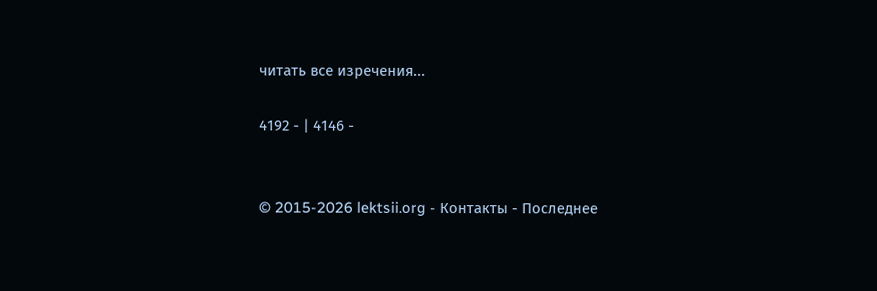читать все изречения...

4192 - | 4146 -


© 2015-2026 lektsii.org - Контакты - Последнее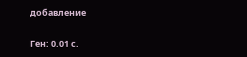добавление

Ген: 0.01 с.